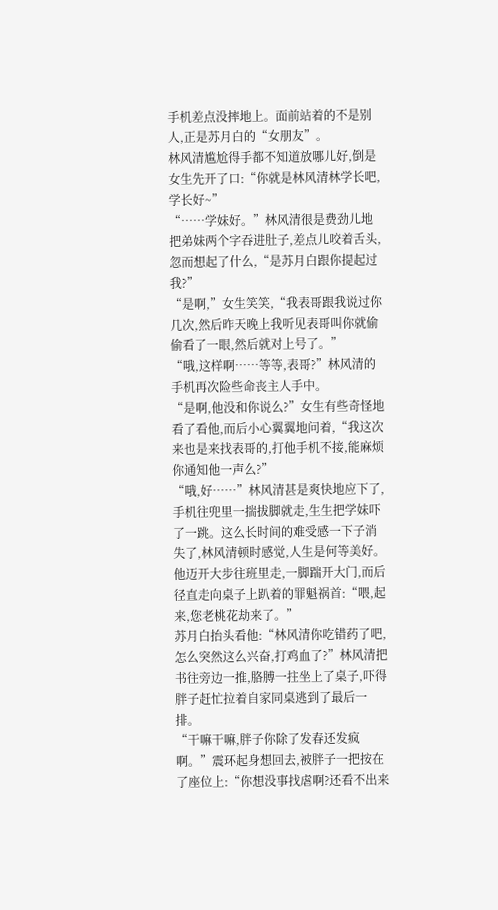手机差点没摔地上。面前站着的不是别人,正是苏月白的“女朋友”。
林风清尴尬得手都不知道放哪儿好,倒是女生先开了口:“你就是林风清林学长吧,学长好~”
“……学妹好。”林风清很是费劲儿地把弟妹两个字吞进肚子,差点儿咬着舌头,忽而想起了什么,“是苏月白跟你提起过我?”
“是啊,”女生笑笑,“我表哥跟我说过你几次,然后昨天晚上我听见表哥叫你就偷偷看了一眼,然后就对上号了。”
“哦,这样啊……等等,表哥?”林风清的手机再次险些命丧主人手中。
“是啊,他没和你说么?”女生有些奇怪地看了看他,而后小心翼翼地问着,“我这次来也是来找表哥的,打他手机不接,能麻烦你通知他一声么?”
“哦,好……”林风清甚是爽快地应下了,手机往兜里一揣拔脚就走,生生把学妹吓了一跳。这么长时间的难受感一下子消失了,林风清顿时感觉,人生是何等美好。他迈开大步往班里走,一脚踹开大门,而后径直走向桌子上趴着的罪魁祸首:“喂,起来,您老桃花劫来了。”
苏月白抬头看他:“林风清你吃错药了吧,怎么突然这么兴奋,打鸡血了?”林风清把书往旁边一推,胳膊一拄坐上了桌子,吓得胖子赶忙拉着自家同桌逃到了最后一排。
“干嘛干嘛,胖子你除了发春还发疯啊。”震环起身想回去,被胖子一把按在了座位上:“你想没事找虐啊?还看不出来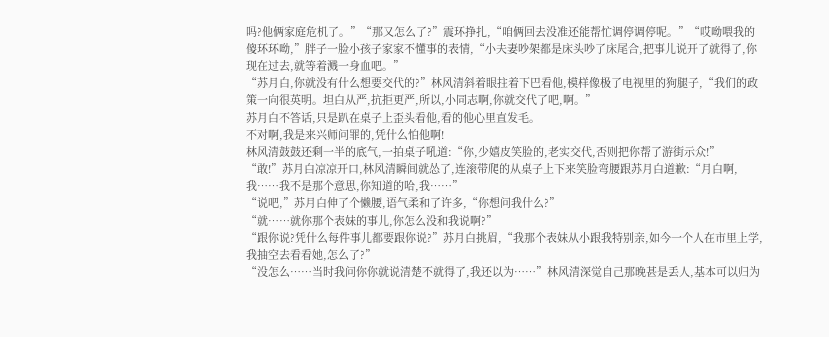吗?他俩家庭危机了。”“那又怎么了?”震环挣扎,“咱俩回去没准还能帮忙调停调停呢。”“哎呦喂我的傻环环呦,”胖子一脸小孩子家家不懂事的表情,“小夫妻吵架都是床头吵了床尾合,把事儿说开了就得了,你现在过去,就等着溅一身血吧。”
“苏月白,你就没有什么想要交代的?”林风清斜着眼拄着下巴看他,模样像极了电视里的狗腿子,“我们的政策一向很英明。坦白从严,抗拒更严,所以,小同志啊,你就交代了吧,啊。”
苏月白不答话,只是趴在桌子上歪头看他,看的他心里直发毛。
不对啊,我是来兴师问罪的,凭什么怕他啊!
林风清鼓鼓还剩一半的底气,一拍桌子吼道:“你,少嬉皮笑脸的,老实交代,否则把你帮了游街示众!”
“敢!”苏月白凉凉开口,林风清瞬间就怂了,连滚带爬的从桌子上下来笑脸弯腰跟苏月白道歉:“月白啊,我……我不是那个意思,你知道的哈,我……”
“说吧,”苏月白伸了个懒腰,语气柔和了许多,“你想问我什么?”
“就……就你那个表妹的事儿,你怎么没和我说啊?”
“跟你说?凭什么每件事儿都要跟你说?”苏月白挑眉,“我那个表妹从小跟我特别亲,如今一个人在市里上学,我抽空去看看她,怎么了?”
“没怎么……当时我问你你就说清楚不就得了,我还以为……”林风清深觉自己那晚甚是丢人,基本可以归为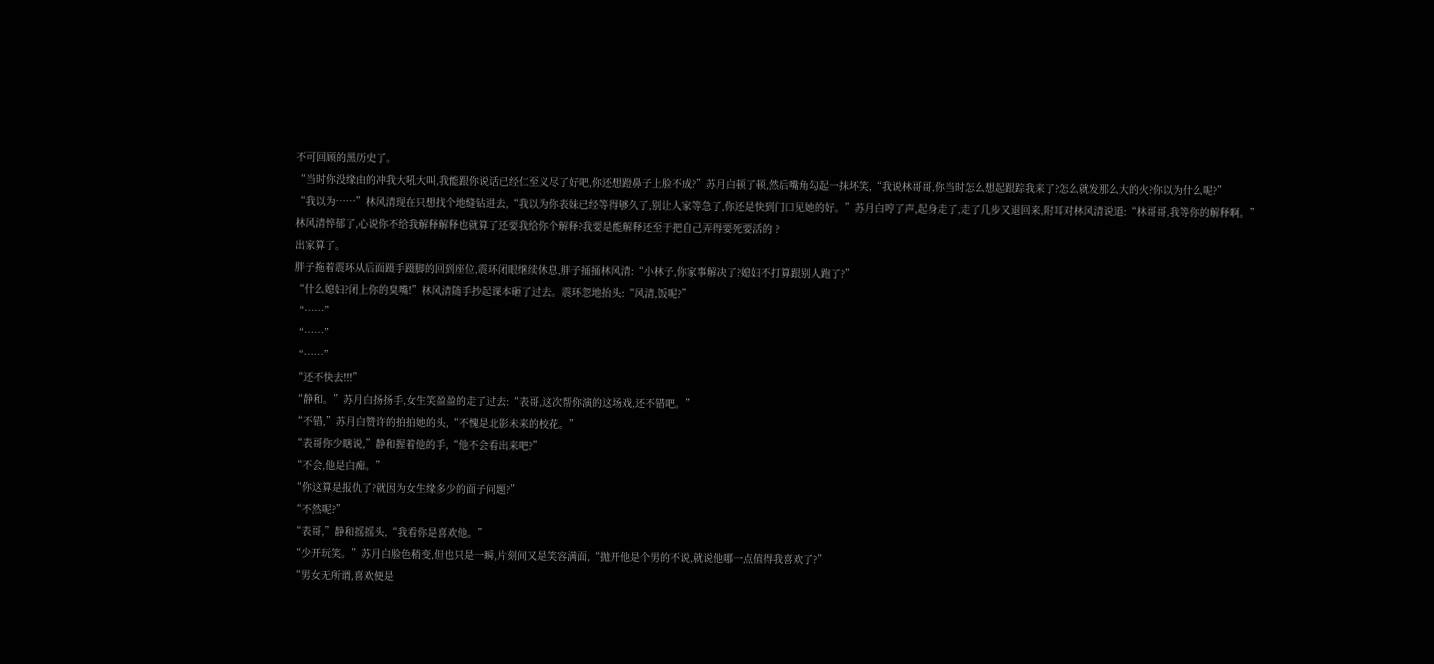不可回顾的黑历史了。
“当时你没缘由的冲我大吼大叫,我能跟你说话已经仁至义尽了好吧,你还想蹬鼻子上脸不成?”苏月白顿了顿,然后嘴角勾起一抹坏笑,“我说林哥哥,你当时怎么想起跟踪我来了?怎么就发那么大的火?你以为什么呢?”
“我以为……”林风清现在只想找个地缝钻进去,“我以为你表妹已经等得够久了,别让人家等急了,你还是快到门口见她的好。”苏月白哼了声,起身走了,走了几步又退回来,附耳对林风清说道:“林哥哥,我等你的解释啊。”
林风清悴郁了,心说你不给我解释解释也就算了还要我给你个解释?我要是能解释还至于把自己弄得要死要活的 ?
出家算了。
胖子拖着震环从后面蹑手蹑脚的回到座位,震环闭眼继续休息,胖子捅捅林风清:“小林子,你家事解决了?媳妇不打算跟别人跑了?”
“什么媳妇?闭上你的臭嘴!”林风清随手抄起课本砸了过去。震环忽地抬头:“风清,饭呢?”
“……”
“……”
“……”
“还不快去!!!”
“静和。”苏月白扬扬手,女生笑盈盈的走了过去:“表哥,这次帮你演的这场戏,还不错吧。”
“不错,”苏月白赞许的拍拍她的头,“不愧是北影未来的校花。”
“表哥你少瞎说,”静和握着他的手,“他不会看出来吧?”
“不会,他是白痴。”
“你这算是报仇了?就因为女生缘多少的面子问题?”
“不然呢?”
“表哥,”静和摇摇头,“我看你是喜欢他。”
“少开玩笑。”苏月白脸色稍变,但也只是一瞬,片刻间又是笑容满面,“抛开他是个男的不说,就说他哪一点值得我喜欢了?”
“男女无所谓,喜欢便是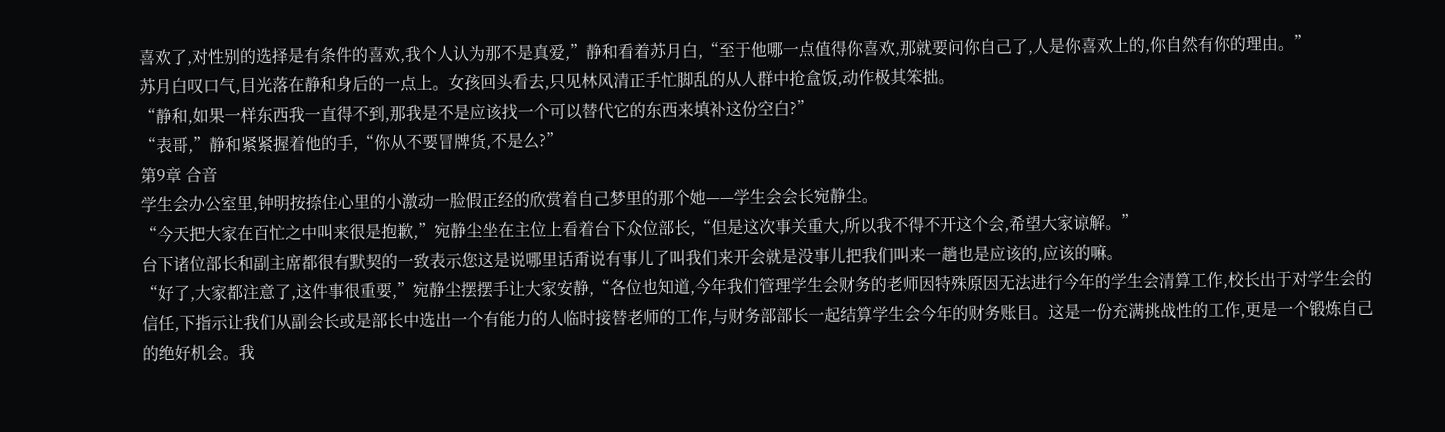喜欢了,对性别的选择是有条件的喜欢,我个人认为那不是真爱,”静和看着苏月白,“至于他哪一点值得你喜欢,那就要问你自己了,人是你喜欢上的,你自然有你的理由。”
苏月白叹口气,目光落在静和身后的一点上。女孩回头看去,只见林风清正手忙脚乱的从人群中抢盒饭,动作极其笨拙。
“静和,如果一样东西我一直得不到,那我是不是应该找一个可以替代它的东西来填补这份空白?”
“表哥,”静和紧紧握着他的手,“你从不要冒牌货,不是么?”
第9章 合音
学生会办公室里,钟明按捺住心里的小激动一脸假正经的欣赏着自己梦里的那个她——学生会会长宛静尘。
“今天把大家在百忙之中叫来很是抱歉,”宛静尘坐在主位上看着台下众位部长,“但是这次事关重大,所以我不得不开这个会,希望大家谅解。”
台下诸位部长和副主席都很有默契的一致表示您这是说哪里话甭说有事儿了叫我们来开会就是没事儿把我们叫来一趟也是应该的,应该的嘛。
“好了,大家都注意了,这件事很重要,”宛静尘摆摆手让大家安静,“各位也知道,今年我们管理学生会财务的老师因特殊原因无法进行今年的学生会清算工作,校长出于对学生会的信任,下指示让我们从副会长或是部长中选出一个有能力的人临时接替老师的工作,与财务部部长一起结算学生会今年的财务账目。这是一份充满挑战性的工作,更是一个锻炼自己的绝好机会。我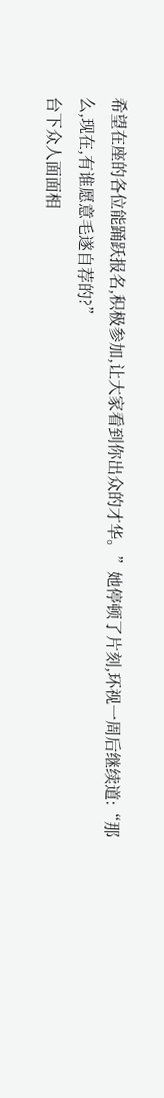希望在座的各位能踊跃报名,积极参加,让大家看到你出众的才华。”她停顿了片刻,环视一周后继续道:“那么,现在,有谁愿意毛遂自荐的?”
台下众人面面相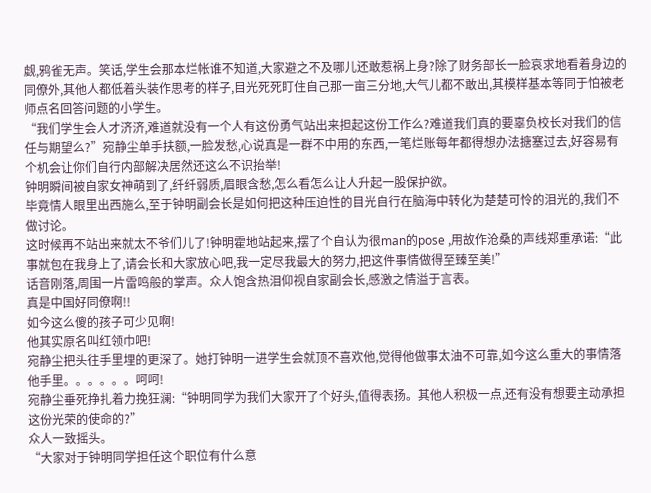觑,鸦雀无声。笑话,学生会那本烂帐谁不知道,大家避之不及哪儿还敢惹祸上身?除了财务部长一脸哀求地看着身边的同僚外,其他人都低着头装作思考的样子,目光死死盯住自己那一亩三分地,大气儿都不敢出,其模样基本等同于怕被老师点名回答问题的小学生。
“我们学生会人才济济,难道就没有一个人有这份勇气站出来担起这份工作么?难道我们真的要辜负校长对我们的信任与期望么?”宛静尘单手扶额,一脸发愁,心说真是一群不中用的东西,一笔烂账每年都得想办法搪塞过去,好容易有个机会让你们自行内部解决居然还这么不识抬举!
钟明瞬间被自家女神萌到了,纤纤弱质,眉眼含愁,怎么看怎么让人升起一股保护欲。
毕竟情人眼里出西施么,至于钟明副会长是如何把这种压迫性的目光自行在脑海中转化为楚楚可怜的泪光的,我们不做讨论。
这时候再不站出来就太不爷们儿了!钟明霍地站起来,摆了个自认为很man的pose ,用故作沧桑的声线郑重承诺:“此事就包在我身上了,请会长和大家放心吧,我一定尽我最大的努力,把这件事情做得至臻至美!”
话音刚落,周围一片雷鸣般的掌声。众人饱含热泪仰视自家副会长,感激之情溢于言表。
真是中国好同僚啊!!
如今这么傻的孩子可少见啊!
他其实原名叫红领巾吧!
宛静尘把头往手里埋的更深了。她打钟明一进学生会就顶不喜欢他,觉得他做事太油不可靠,如今这么重大的事情落他手里。。。。。。呵呵!
宛静尘垂死挣扎着力挽狂澜:“钟明同学为我们大家开了个好头,值得表扬。其他人积极一点,还有没有想要主动承担这份光荣的使命的?”
众人一致摇头。
“大家对于钟明同学担任这个职位有什么意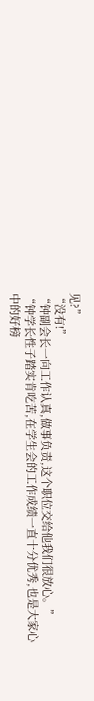见?”
“没有!”
“钟副会长一向工作认真,做事负责,这个职位交给他我们很放心。”
“钟学长性子踏实肯吃苦,在学生会的工作成绩一直十分优秀,也是大家心中的好榜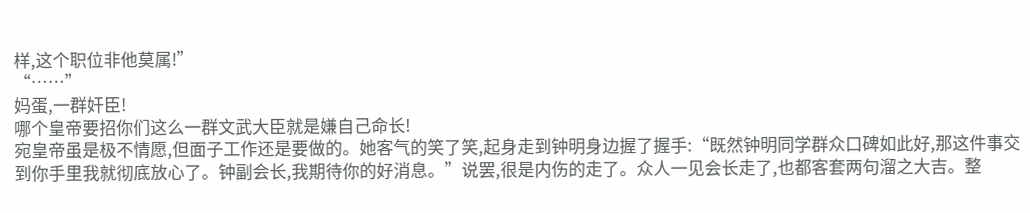样,这个职位非他莫属!”
“……”
妈蛋,一群奸臣!
哪个皇帝要招你们这么一群文武大臣就是嫌自己命长!
宛皇帝虽是极不情愿,但面子工作还是要做的。她客气的笑了笑,起身走到钟明身边握了握手:“既然钟明同学群众口碑如此好,那这件事交到你手里我就彻底放心了。钟副会长,我期待你的好消息。”说罢,很是内伤的走了。众人一见会长走了,也都客套两句溜之大吉。整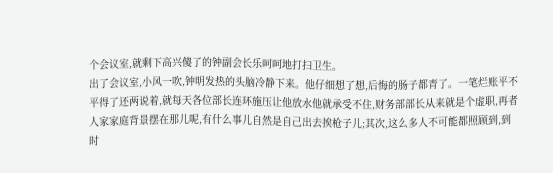个会议室,就剩下高兴傻了的钟副会长乐呵呵地打扫卫生。
出了会议室,小风一吹,钟明发热的头脑冷静下来。他仔细想了想,后悔的肠子都青了。一笔烂账平不平得了还两说着,就每天各位部长连环施压让他放水他就承受不住,财务部部长从来就是个虚职,再者人家家庭背景摆在那儿呢,有什么事儿自然是自己出去挨枪子儿;其次,这么多人不可能都照顾到,到时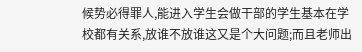候势必得罪人,能进入学生会做干部的学生基本在学校都有关系,放谁不放谁这又是个大问题;而且老师出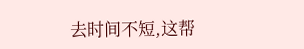去时间不短,这帮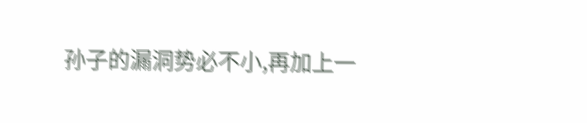孙子的漏洞势必不小,再加上一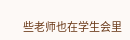些老师也在学生会里